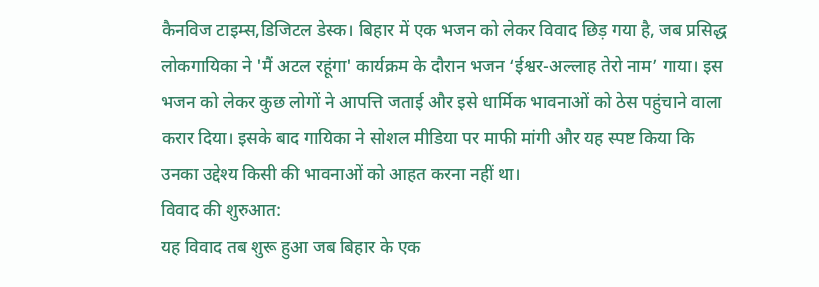कैनविज टाइम्स,डिजिटल डेस्क। बिहार में एक भजन को लेकर विवाद छिड़ गया है, जब प्रसिद्ध लोकगायिका ने 'मैं अटल रहूंगा' कार्यक्रम के दौरान भजन ‘ईश्वर-अल्लाह तेरो नाम’ गाया। इस भजन को लेकर कुछ लोगों ने आपत्ति जताई और इसे धार्मिक भावनाओं को ठेस पहुंचाने वाला करार दिया। इसके बाद गायिका ने सोशल मीडिया पर माफी मांगी और यह स्पष्ट किया कि उनका उद्देश्य किसी की भावनाओं को आहत करना नहीं था।
विवाद की शुरुआत:
यह विवाद तब शुरू हुआ जब बिहार के एक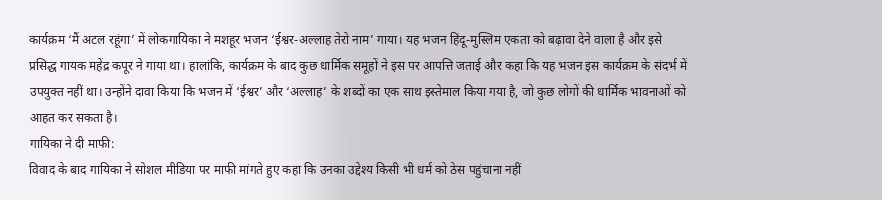कार्यक्रम ‘मैं अटल रहूंगा’ में लोकगायिका ने मशहूर भजन ‘ईश्वर-अल्लाह तेरो नाम’ गाया। यह भजन हिंदू-मुस्लिम एकता को बढ़ावा देने वाला है और इसे प्रसिद्ध गायक महेंद्र कपूर ने गाया था। हालांकि, कार्यक्रम के बाद कुछ धार्मिक समूहों ने इस पर आपत्ति जताई और कहा कि यह भजन इस कार्यक्रम के संदर्भ में उपयुक्त नहीं था। उन्होंने दावा किया कि भजन में ‘ईश्वर’ और ‘अल्लाह’ के शब्दों का एक साथ इस्तेमाल किया गया है, जो कुछ लोगों की धार्मिक भावनाओं को आहत कर सकता है।
गायिका ने दी माफी:
विवाद के बाद गायिका ने सोशल मीडिया पर माफी मांगते हुए कहा कि उनका उद्देश्य किसी भी धर्म को ठेस पहुंचाना नहीं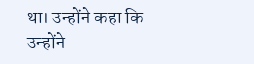था। उन्होंने कहा कि उन्होंने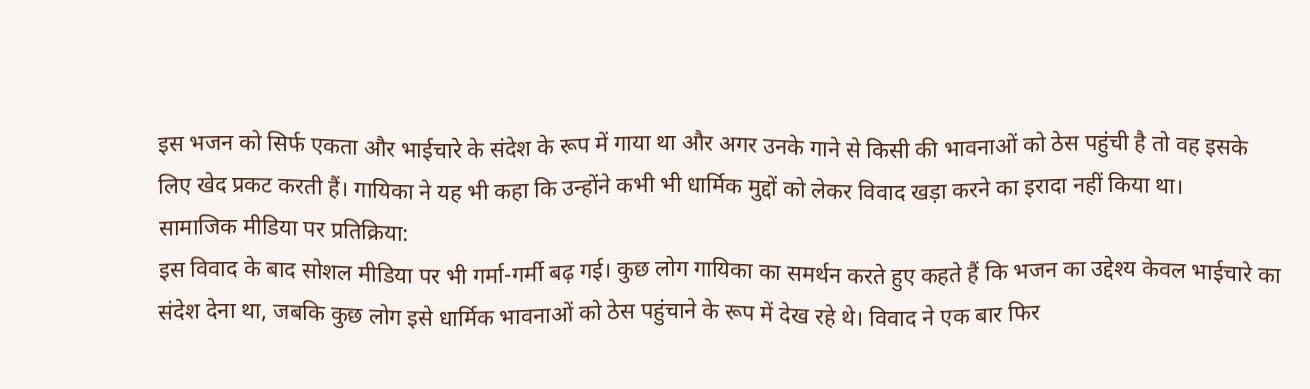इस भजन को सिर्फ एकता और भाईचारे के संदेश के रूप में गाया था और अगर उनके गाने से किसी की भावनाओं को ठेस पहुंची है तो वह इसके लिए खेद प्रकट करती हैं। गायिका ने यह भी कहा कि उन्होंने कभी भी धार्मिक मुद्दों को लेकर विवाद खड़ा करने का इरादा नहीं किया था।
सामाजिक मीडिया पर प्रतिक्रिया:
इस विवाद के बाद सोशल मीडिया पर भी गर्मा-गर्मी बढ़ गई। कुछ लोग गायिका का समर्थन करते हुए कहते हैं कि भजन का उद्देश्य केवल भाईचारे का संदेश देना था, जबकि कुछ लोग इसे धार्मिक भावनाओं को ठेस पहुंचाने के रूप में देख रहे थे। विवाद ने एक बार फिर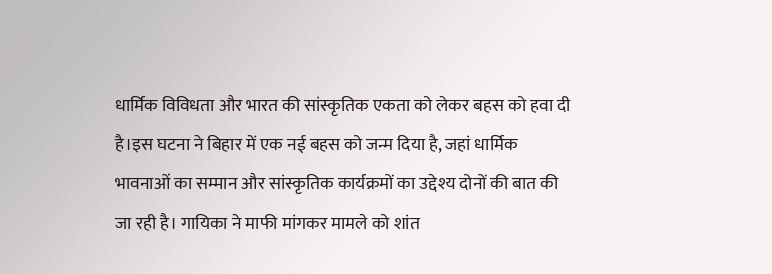धार्मिक विविधता और भारत की सांस्कृतिक एकता को लेकर बहस को हवा दी है।इस घटना ने बिहार में एक नई बहस को जन्म दिया है, जहां धार्मिक भावनाओं का सम्मान और सांस्कृतिक कार्यक्रमों का उद्देश्य दोनों की बात की जा रही है। गायिका ने माफी मांगकर मामले को शांत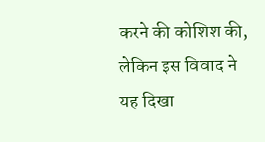करने की कोशिश की, लेकिन इस विवाद ने यह दिखा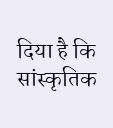दिया है कि सांस्कृतिक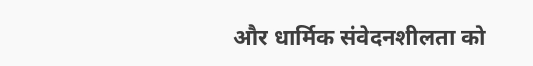और धार्मिक संवेदनशीलता को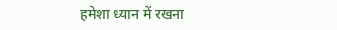हमेशा ध्यान में रखना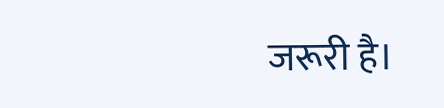जरूरी है।